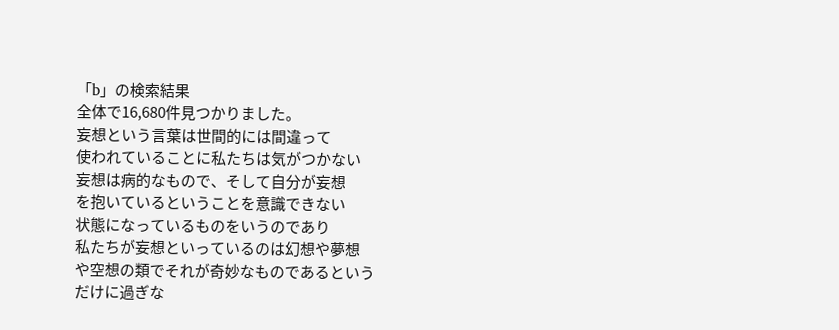「b」の検索結果
全体で16,680件見つかりました。
妄想という言葉は世間的には間違って
使われていることに私たちは気がつかない
妄想は病的なもので、そして自分が妄想
を抱いているということを意識できない
状態になっているものをいうのであり
私たちが妄想といっているのは幻想や夢想
や空想の類でそれが奇妙なものであるという
だけに過ぎな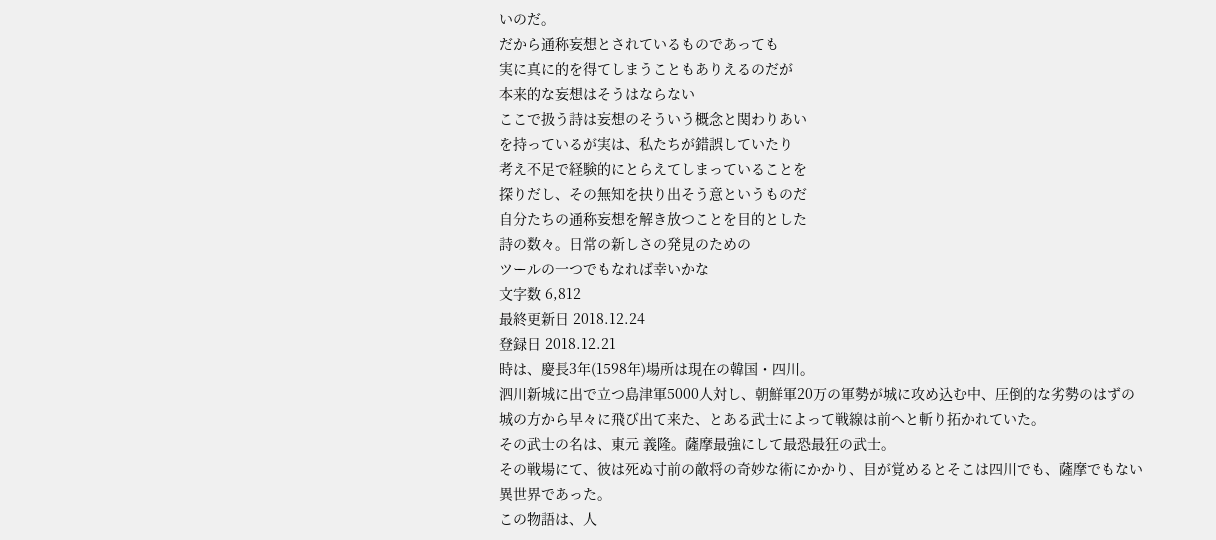いのだ。
だから通称妄想とされているものであっても
実に真に的を得てしまうこともありえるのだが
本来的な妄想はそうはならない
ここで扱う詩は妄想のそういう概念と関わりあい
を持っているが実は、私たちが錯誤していたり
考え不足で経験的にとらえてしまっていることを
探りだし、その無知を抉り出そう意というものだ
自分たちの通称妄想を解き放つことを目的とした
詩の数々。日常の新しさの発見のための
ツールの一つでもなれば幸いかな
文字数 6,812
最終更新日 2018.12.24
登録日 2018.12.21
時は、慶長3年(1598年)場所は現在の韓国・四川。
泗川新城に出で立つ島津軍5000人対し、朝鮮軍20万の軍勢が城に攻め込む中、圧倒的な劣勢のはずの城の方から早々に飛び出て来た、とある武士によって戦線は前へと斬り拓かれていた。
その武士の名は、東元 義隆。薩摩最強にして最恐最狂の武士。
その戦場にて、彼は死ぬ寸前の敵将の奇妙な術にかかり、目が覚めるとそこは四川でも、薩摩でもない異世界であった。
この物語は、人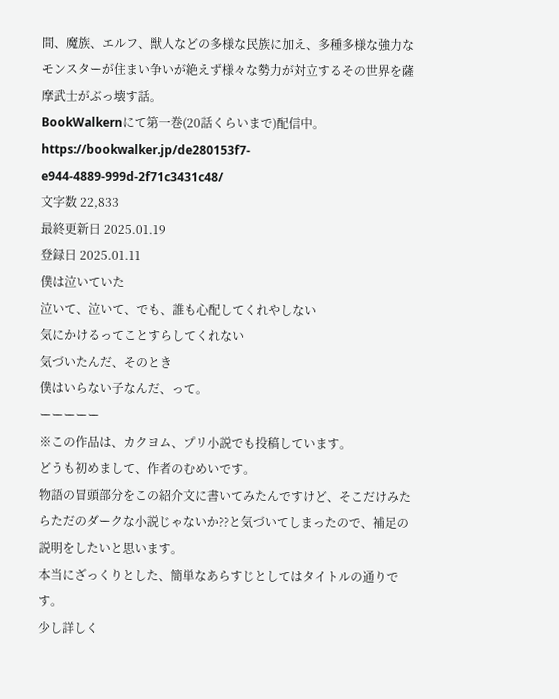間、魔族、エルフ、獣人などの多様な民族に加え、多種多様な強力なモンスターが住まい争いが絶えず様々な勢力が対立するその世界を薩摩武士がぶっ壊す話。
BookWalkernにて第一巻(20話くらいまで)配信中。
https://bookwalker.jp/de280153f7-e944-4889-999d-2f71c3431c48/
文字数 22,833
最終更新日 2025.01.19
登録日 2025.01.11
僕は泣いていた
泣いて、泣いて、でも、誰も心配してくれやしない
気にかけるってことすらしてくれない
気づいたんだ、そのとき
僕はいらない子なんだ、って。
ーーーーー
※この作品は、カクヨム、プリ小説でも投稿しています。
どうも初めまして、作者のむめいです。
物語の冒頭部分をこの紹介文に書いてみたんですけど、そこだけみたらただのダークな小説じゃないか??と気づいてしまったので、補足の説明をしたいと思います。
本当にざっくりとした、簡単なあらすじとしてはタイトルの通りです。
少し詳しく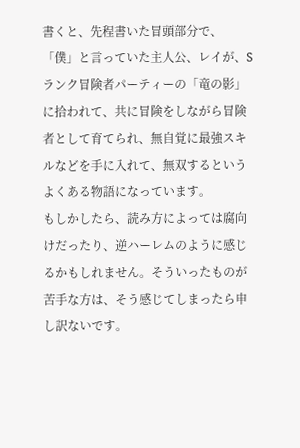書くと、先程書いた冒頭部分で、「僕」と言っていた主人公、レイが、Sランク冒険者パーティーの「竜の影」に拾われて、共に冒険をしながら冒険者として育てられ、無自覚に最強スキルなどを手に入れて、無双するというよくある物語になっています。
もしかしたら、読み方によっては腐向けだったり、逆ハーレムのように感じるかもしれません。そういったものが苦手な方は、そう感じてしまったら申し訳ないです。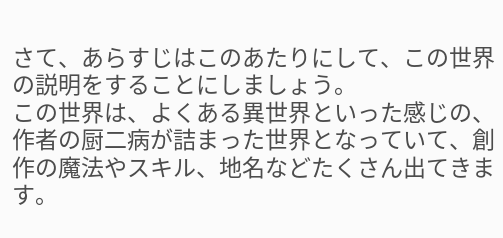さて、あらすじはこのあたりにして、この世界の説明をすることにしましょう。
この世界は、よくある異世界といった感じの、作者の厨二病が詰まった世界となっていて、創作の魔法やスキル、地名などたくさん出てきます。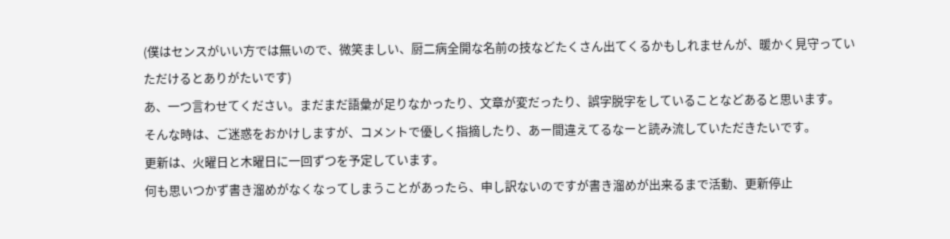(僕はセンスがいい方では無いので、微笑ましい、厨二病全開な名前の技などたくさん出てくるかもしれませんが、暖かく見守っていただけるとありがたいです)
あ、一つ言わせてください。まだまだ語彙が足りなかったり、文章が変だったり、誤字脱字をしていることなどあると思います。
そんな時は、ご迷惑をおかけしますが、コメントで優しく指摘したり、あー間違えてるなーと読み流していただきたいです。
更新は、火曜日と木曜日に一回ずつを予定しています。
何も思いつかず書き溜めがなくなってしまうことがあったら、申し訳ないのですが書き溜めが出来るまで活動、更新停止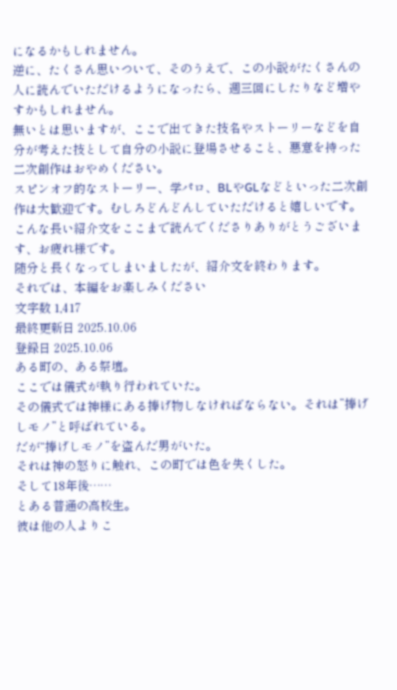になるかもしれません。
逆に、たくさん思いついて、そのうえで、この小説がたくさんの人に読んでいただけるようになったら、週三回にしたりなど増やすかもしれません。
無いとは思いますが、ここで出てきた技名やストーリーなどを自分が考えた技として自分の小説に登場させること、悪意を持った二次創作はおやめください。
スピンオフ的なストーリー、学パロ、BLやGLなどといった二次創作は大歓迎です。むしろどんどんしていただけると嬉しいです。
こんな長い紹介文をここまで読んでくださりありがとうございます、お疲れ様です。
随分と長くなってしまいましたが、紹介文を終わります。
それでは、本編をお楽しみください
文字数 1,417
最終更新日 2025.10.06
登録日 2025.10.06
ある町の、ある祭壇。
ここでは儀式が執り行われていた。
その儀式では神様にある捧げ物しなければならない。それは”捧げしモノ”と呼ばれている。
だが“捧げしモノ”を盗んだ男がいた。
それは神の怒りに触れ、この町では色を失くした。
そして18年後……
とある普通の高校生。
彼は他の人よりこ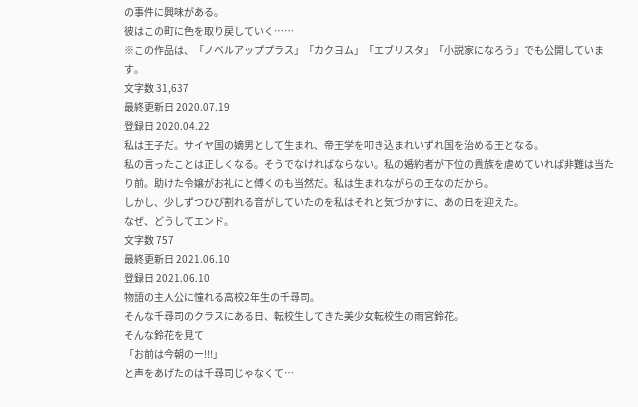の事件に興味がある。
彼はこの町に色を取り戻していく……
※この作品は、「ノベルアッププラス」「カクヨム」「エブリスタ」「小説家になろう」でも公開しています。
文字数 31,637
最終更新日 2020.07.19
登録日 2020.04.22
私は王子だ。サイヤ国の嫡男として生まれ、帝王学を叩き込まれいずれ国を治める王となる。
私の言ったことは正しくなる。そうでなければならない。私の婚約者が下位の貴族を虐めていれば非難は当たり前。助けた令嬢がお礼にと傅くのも当然だ。私は生まれながらの王なのだから。
しかし、少しずつひび割れる音がしていたのを私はそれと気づかすに、あの日を迎えた。
なぜ、どうしてエンド。
文字数 757
最終更新日 2021.06.10
登録日 2021.06.10
物語の主人公に憧れる高校2年生の千尋司。
そんな千尋司のクラスにある日、転校生してきた美少女転校生の雨宮鈴花。
そんな鈴花を見て
「お前は今朝のー!!!」
と声をあげたのは千尋司じゃなくて…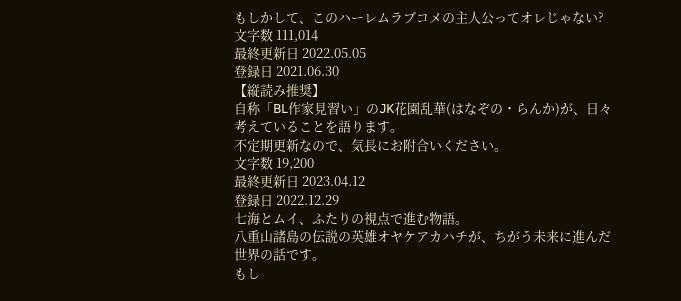もしかして、このハーレムラブコメの主人公ってオレじゃない?
文字数 111,014
最終更新日 2022.05.05
登録日 2021.06.30
【縦読み推奨】
自称「BL作家見習い」のJK花園乱華(はなぞの・らんか)が、日々考えていることを語ります。
不定期更新なので、気長にお附合いください。
文字数 19,200
最終更新日 2023.04.12
登録日 2022.12.29
七海とムイ、ふたりの視点で進む物語。
八重山諸島の伝説の英雄オヤケアカハチが、ちがう未来に進んだ世界の話です。
もし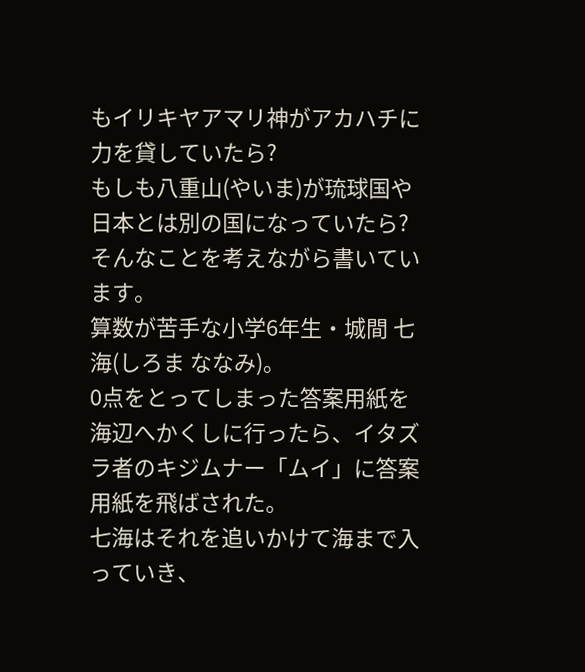もイリキヤアマリ神がアカハチに力を貸していたら?
もしも八重山(やいま)が琉球国や日本とは別の国になっていたら?
そんなことを考えながら書いています。
算数が苦手な小学6年生・城間 七海(しろま ななみ)。
0点をとってしまった答案用紙を海辺へかくしに行ったら、イタズラ者のキジムナー「ムイ」に答案用紙を飛ばされた。
七海はそれを追いかけて海まで入っていき、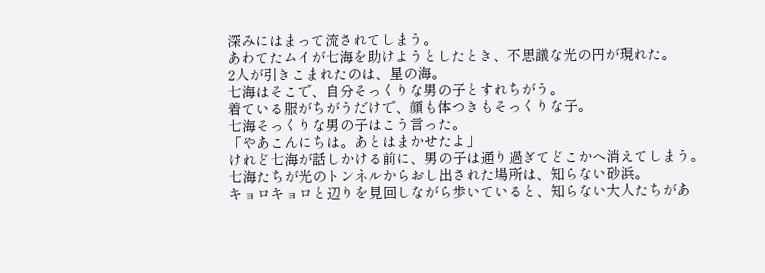深みにはまって流されてしまう。
あわてたムイが七海を助けようとしたとき、不思議な光の円が現れた。
2人が引きこまれたのは、星の海。
七海はそこで、自分そっくりな男の子とすれちがう。
着ている服がちがうだけで、顔も体つきもそっくりな子。
七海そっくりな男の子はこう言った。
「やあこんにちは。あとはまかせたよ」
けれど七海が話しかける前に、男の子は通り過ぎてどこかへ消えてしまう。
七海たちが光のトンネルからおし出された場所は、知らない砂浜。
キョロキョロと辺りを見回しながら歩いていると、知らない大人たちがあ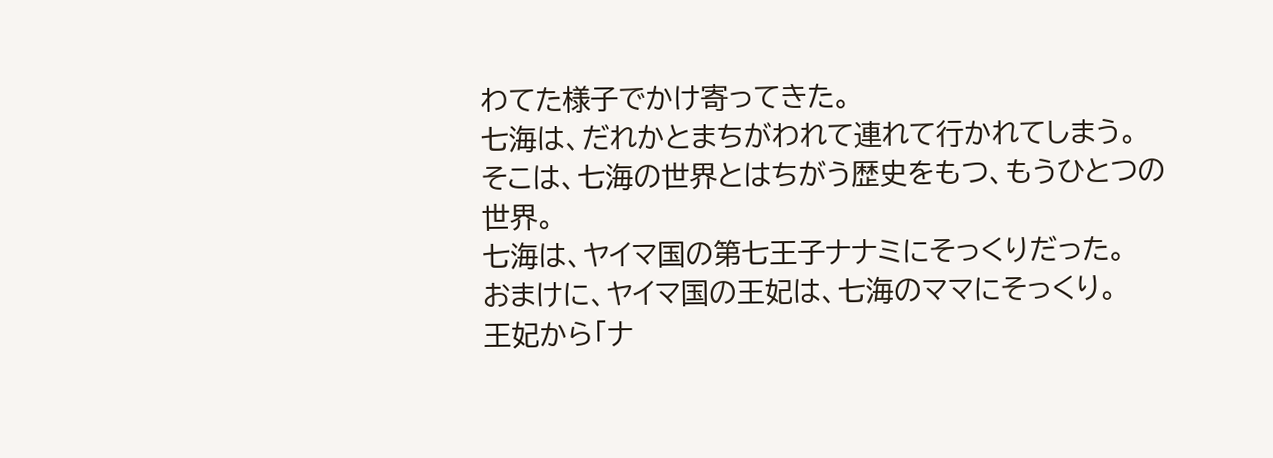わてた様子でかけ寄ってきた。
七海は、だれかとまちがわれて連れて行かれてしまう。
そこは、七海の世界とはちがう歴史をもつ、もうひとつの世界。
七海は、ヤイマ国の第七王子ナナミにそっくりだった。
おまけに、ヤイマ国の王妃は、七海のママにそっくり。
王妃から「ナ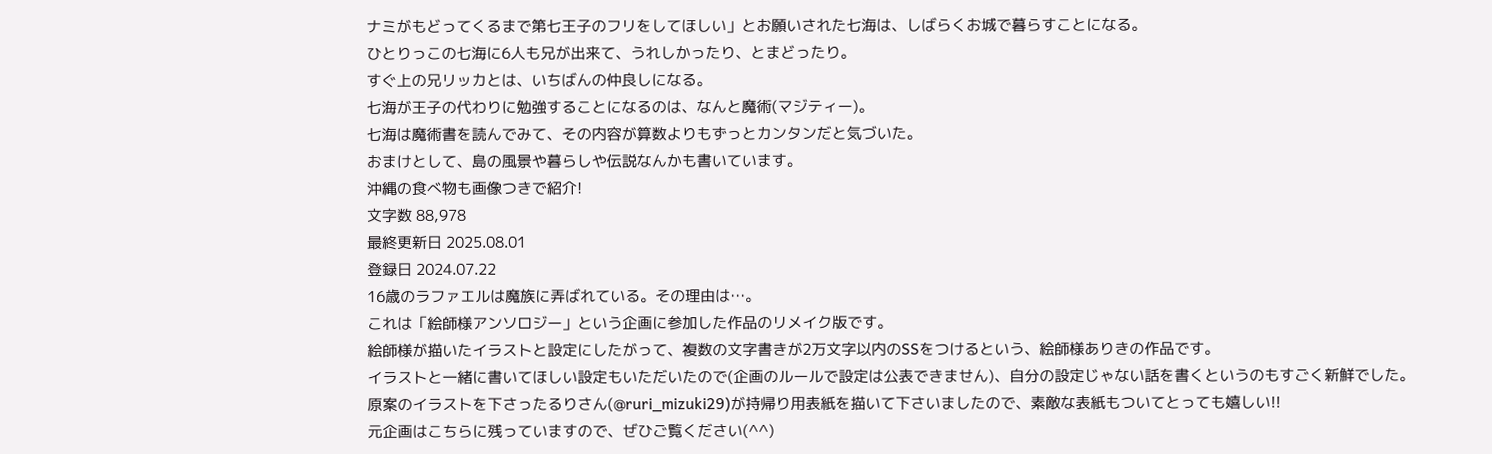ナミがもどってくるまで第七王子のフリをしてほしい」とお願いされた七海は、しばらくお城で暮らすことになる。
ひとりっこの七海に6人も兄が出来て、うれしかったり、とまどったり。
すぐ上の兄リッカとは、いちばんの仲良しになる。
七海が王子の代わりに勉強することになるのは、なんと魔術(マジティー)。
七海は魔術書を読んでみて、その内容が算数よりもずっとカンタンだと気づいた。
おまけとして、島の風景や暮らしや伝説なんかも書いています。
沖縄の食べ物も画像つきで紹介!
文字数 88,978
最終更新日 2025.08.01
登録日 2024.07.22
16歳のラファエルは魔族に弄ばれている。その理由は…。
これは「絵師様アンソロジー」という企画に参加した作品のリメイク版です。
絵師様が描いたイラストと設定にしたがって、複数の文字書きが2万文字以内のSSをつけるという、絵師様ありきの作品です。
イラストと一緒に書いてほしい設定もいただいたので(企画のルールで設定は公表できません)、自分の設定じゃない話を書くというのもすごく新鮮でした。
原案のイラストを下さったるりさん(@ruri_mizuki29)が持帰り用表紙を描いて下さいましたので、素敵な表紙もついてとっても嬉しい!!
元企画はこちらに残っていますので、ぜひご覧ください(^^)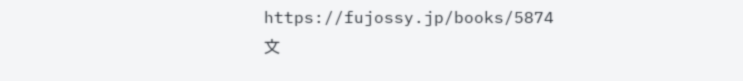https://fujossy.jp/books/5874
文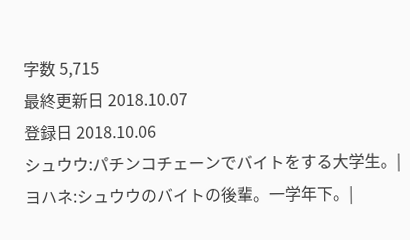字数 5,715
最終更新日 2018.10.07
登録日 2018.10.06
シュウウ:パチンコチェーンでバイトをする大学生。|
ヨハネ:シュウウのバイトの後輩。一学年下。|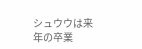シュウウは来年の卒業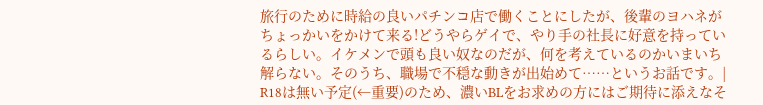旅行のために時給の良いパチンコ店で働くことにしたが、後輩のヨハネがちょっかいをかけて来る!どうやらゲイで、やり手の社長に好意を持っているらしい。イケメンで頭も良い奴なのだが、何を考えているのかいまいち解らない。そのうち、職場で不穏な動きが出始めて……というお話です。| R18は無い予定(←重要)のため、濃いBLをお求めの方にはご期待に添えなそ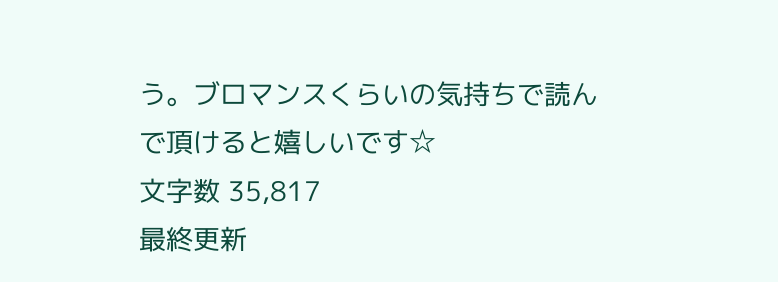う。ブロマンスくらいの気持ちで読んで頂けると嬉しいです☆
文字数 35,817
最終更新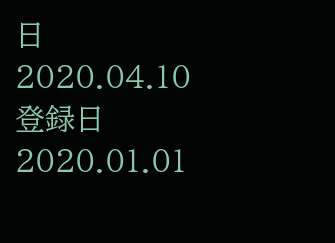日 2020.04.10
登録日 2020.01.01